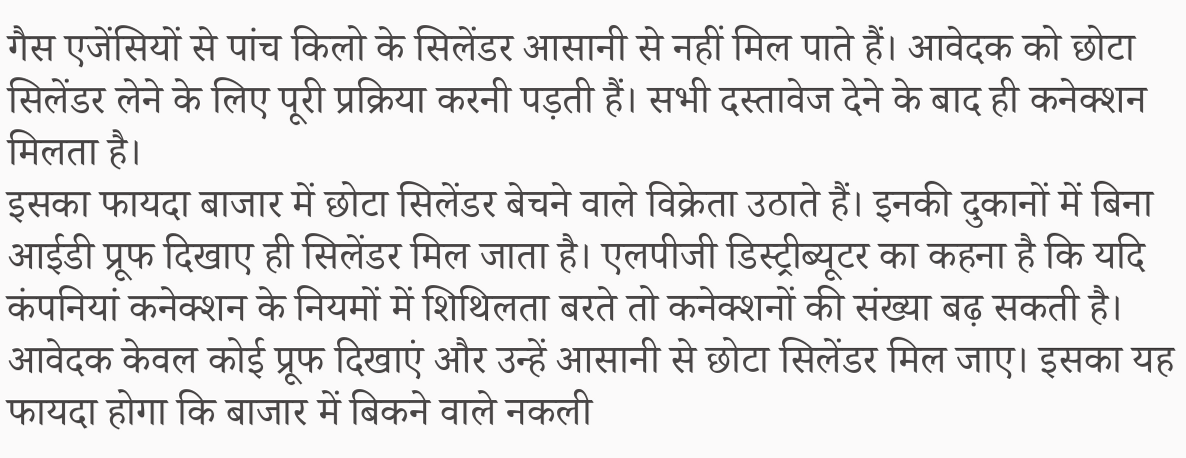गैस एजेंसियों से पांच किलो के सिलेंडर आसानी से नहीं मिल पाते हैं। आवेदक को छोटा सिलेंडर लेने के लिए पूरी प्रक्रिया करनी पड़ती हैं। सभी दस्तावेज देने के बाद ही कनेक्शन मिलता है।
इसका फायदा बाजार में छोटा सिलेंडर बेचने वाले विक्रेता उठाते हैं। इनकी दुकानों में बिना आईडी प्रूफ दिखाए ही सिलेंडर मिल जाता है। एलपीजी डिस्ट्रीब्यूटर का कहना है कि यदि कंपनियां कनेक्शन के नियमों में शिथिलता बरते तो कनेक्शनों की संख्या बढ़ सकती है।
आवेदक केवल कोई प्रूफ दिखाएं और उन्हें आसानी से छोटा सिलेंडर मिल जाए। इसका यह फायदा होगा कि बाजार में बिकने वाले नकली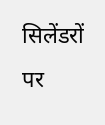सिलेंडरों पर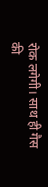रोक लगेगी। साथ ही गैस की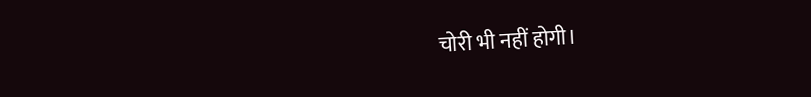चोरी भी नहीं होगी।